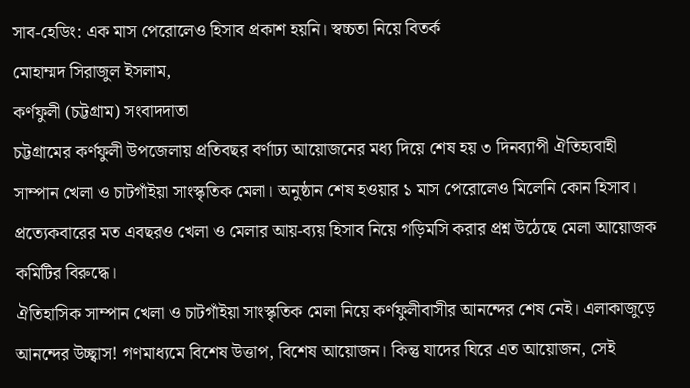সাব-হেডিং: এক মাস পেরোলেও হিসাব প্রকাশ হয়নি। স্বচ্চতা নিয়ে বিতর্ক
মোহাম্মদ সিরাজুল ইসলাম,
কর্ণফুলী (চট্টগ্রাম) সংবাদদাতা
চট্টগ্রামের কর্ণফুলী উপজেলায় প্রতিবছর বর্ণাঢ্য আয়োজনের মধ্য দিয়ে শেষ হয় ৩ দিনব্যাপী ঐতিহ্যবাহী সাম্পান খেলা ও চাটগাঁইয়া সাংস্কৃতিক মেলা। অনুষ্ঠান শেষ হওয়ার ১ মাস পেরোলেও মিলেনি কোন হিসাব। প্রত্যেকবারের মত এবছরও খেলা ও মেলার আয়-ব্যয় হিসাব নিয়ে গড়িমসি করার প্রশ্ন উঠেছে মেলা আয়োজক কমিটির বিরুদ্ধে।
ঐতিহাসিক সাম্পান খেলা ও চাটগাঁইয়া সাংস্কৃতিক মেলা নিয়ে কর্ণফুলীবাসীর আনন্দের শেষ নেই। এলাকাজুড়ে আনন্দের উচ্ছ্বাস! গণমাধ্যমে বিশেষ উত্তাপ, বিশেষ আয়োজন। কিন্তু যাদের ঘিরে এত আয়োজন, সেই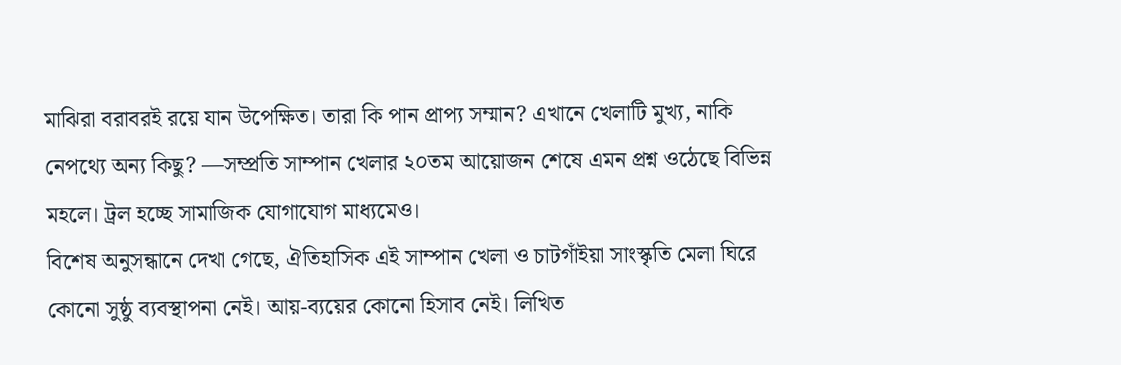মাঝিরা বরাবরই রয়ে যান উপেক্ষিত। তারা কি পান প্রাপ্য সম্মান? এখানে খেলাটি মুখ্য, নাকি নেপথ্যে অন্য কিছু? —সম্প্রতি সাম্পান খেলার ২০তম আয়োজন শেষে এমন প্রশ্ন ওঠেছে বিভিন্ন মহলে। ট্রল হচ্ছে সামাজিক যোগাযোগ মাধ্যমেও।
বিশেষ অনুসন্ধানে দেখা গেছে, ঐতিহাসিক এই সাম্পান খেলা ও চাটগাঁইয়া সাংস্কৃতি মেলা ঘিরে কোনো সুষ্ঠু ব্যবস্থাপনা নেই। আয়-ব্যয়ের কোনো হিসাব নেই। লিখিত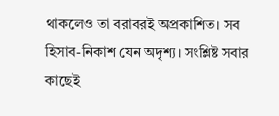থাকলেও তা বরাবরই অপ্রকাশিত। সব হিসাব-নিকাশ যেন অদৃশ্য। সংশ্লিষ্ট সবার কাছেই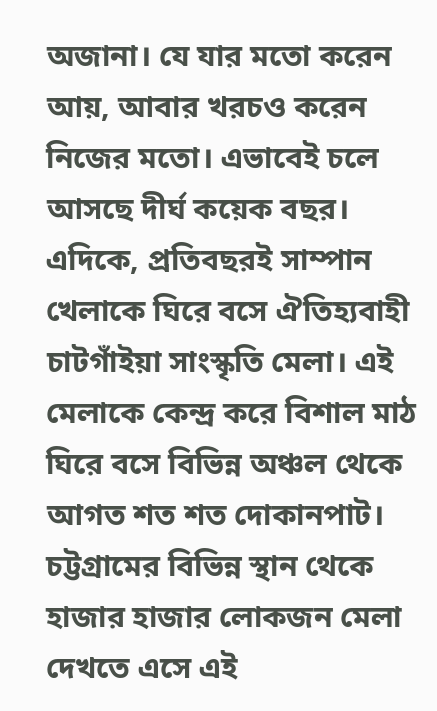অজানা। যে যার মতো করেন আয়, আবার খরচও করেন নিজের মতো। এভাবেই চলে আসছে দীর্ঘ কয়েক বছর।
এদিকে, প্রতিবছরই সাম্পান খেলাকে ঘিরে বসে ঐতিহ্যবাহী চাটগাঁইয়া সাংস্কৃতি মেলা। এই মেলাকে কেন্দ্র করে বিশাল মাঠ ঘিরে বসে বিভিন্ন অঞ্চল থেকে আগত শত শত দোকানপাট। চট্টগ্রামের বিভিন্ন স্থান থেকে হাজার হাজার লোকজন মেলা দেখতে এসে এই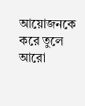আয়োজনকে করে তুলে আরো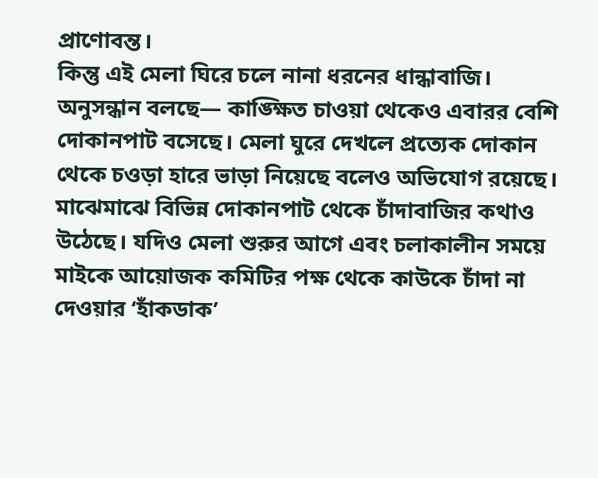প্রাণোবন্ত।
কিন্তু এই মেলা ঘিরে চলে নানা ধরনের ধান্ধাবাজি।
অনুসন্ধান বলছে— কাঙ্ক্ষিত চাওয়া থেকেও এবারর বেশি দোকানপাট বসেছে। মেলা ঘুরে দেখলে প্রত্যেক দোকান থেকে চওড়া হারে ভাড়া নিয়েছে বলেও অভিযোগ রয়েছে। মাঝেমাঝে বিভিন্ন দোকানপাট থেকে চাঁদাবাজির কথাও উঠেছে। যদিও মেলা শুরুর আগে এবং চলাকালীন সময়ে মাইকে আয়োজক কমিটির পক্ষ থেকে কাউকে চাঁদা না দেওয়ার ‘হাঁকডাক’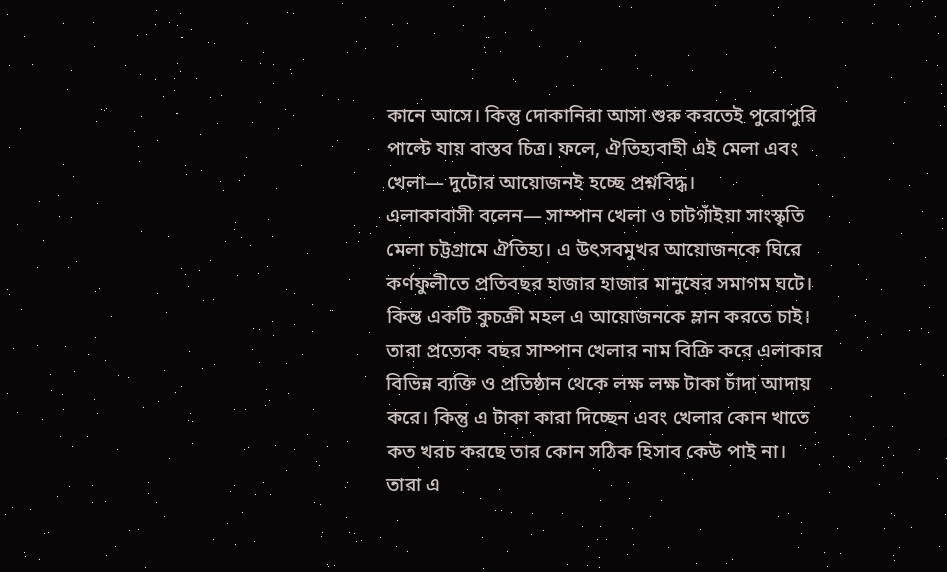কানে আসে। কিন্তু দোকানিরা আসা শুরু করতেই পুরোপুরি পাল্টে যায় বাস্তব চিত্র। ফলে, ঐতিহ্যবাহী এই মেলা এবং খেলা— দুটোর আয়োজনই হচ্ছে প্রশ্নবিদ্ধ।
এলাকাবাসী বলেন— সাম্পান খেলা ও চাটগাঁইয়া সাংস্কৃতি মেলা চট্টগ্রামে ঐতিহ্য। এ উৎসবমুখর আয়োজনকে ঘিরে কর্ণফুলীতে প্রতিবছর হাজার হাজার মানুষের সমাগম ঘটে। কিন্ত একটি কুচক্রী মহল এ আয়োজনকে ম্লান করতে চাই। তারা প্রত্যেক বছর সাম্পান খেলার নাম বিক্রি করে এলাকার বিভিন্ন ব্যক্তি ও প্রতিষ্ঠান থেকে লক্ষ লক্ষ টাকা চাঁদা আদায় করে। কিন্তু এ টাকা কারা দিচ্ছেন এবং খেলার কোন খাতে কত খরচ করছে তার কোন সঠিক হিসাব কেউ পাই না। তারা এ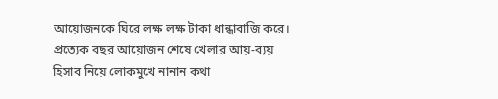আয়োজনকে ঘিরে লক্ষ লক্ষ টাকা ধান্ধাবাজি করে। প্রত্যেক বছর আয়োজন শেষে খেলার আয়-ব্যয় হিসাব নিয়ে লোকমুখে নানান কথা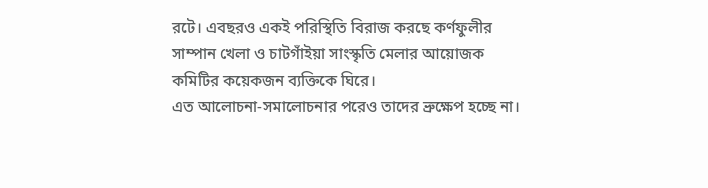রটে। এবছরও একই পরিস্থিতি বিরাজ করছে কর্ণফুলীর সাম্পান খেলা ও চাটগাঁইয়া সাংস্কৃতি মেলার আয়োজক কমিটির কয়েকজন ব্যক্তিকে ঘিরে।
এত আলোচনা-সমালোচনার পরেও তাদের ভ্রুক্ষেপ হচ্ছে না।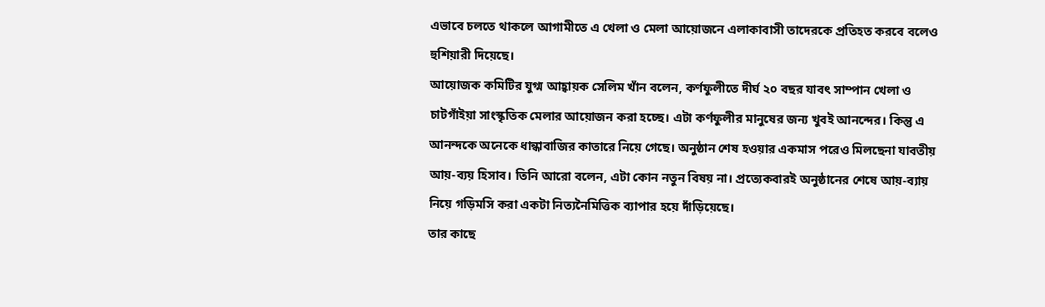এভাবে চলতে থাকলে আগামীতে এ খেলা ও মেলা আয়োজনে এলাকাবাসী তাদেরকে প্রতিহত করবে বলেও হুশিয়ারী দিয়েছে।
আয়োজক কমিটির যুগ্ম আহ্বায়ক সেলিম খাঁন বলেন, কর্ণফুলীতে দীর্ঘ ২০ বছর যাবৎ সাম্পান খেলা ও চাটগাঁইয়া সাংস্কৃতিক মেলার আয়োজন করা হচ্ছে। এটা কর্ণফুলীর মানুষের জন্য খুবই আনন্দের। কিন্তু এ আনন্দকে অনেকে ধান্ধাবাজির কাতারে নিয়ে গেছে। অনুষ্ঠান শেষ হওয়ার একমাস পরেও মিলছেনা যাবতীয় আয়-ব্যয় হিসাব। তিনি আরো বলেন, এটা কোন নতুন বিষয় না। প্রত্যেকবারই অনুষ্ঠানের শেষে আয়-ব্যায় নিয়ে গড়িমসি করা একটা নিত্যনৈমিত্তিক ব্যাপার হয়ে দাঁড়িয়েছে।
তার কাছে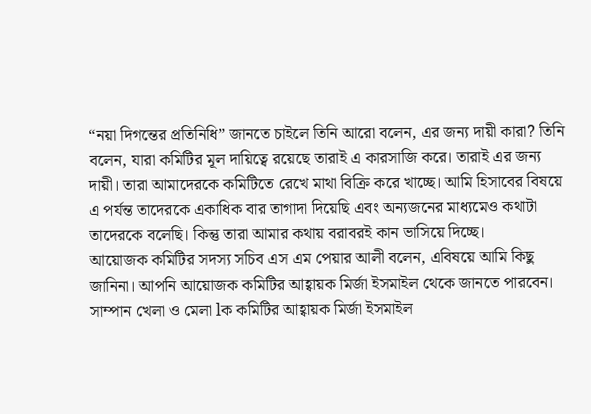“নয়া দিগন্তের প্রতিনিধি” জানতে চাইলে তিনি আরো বলেন, এর জন্য দায়ী কারা? তিনি বলেন, যারা কমিটির মূল দায়িত্বে রয়েছে তারাই এ কারসাজি করে। তারাই এর জন্য দায়ী। তারা আমাদেরকে কমিটিতে রেখে মাথা বিক্রি করে খাচ্ছে। আমি হিসাবের বিষয়ে এ পর্যন্ত তাদেরকে একাধিক বার তাগাদা দিয়েছি এবং অন্যজনের মাধ্যমেও কথাটা তাদেরকে বলেছি। কিন্তু তারা আমার কথায় বরাবরই কান ভাসিয়ে দিচ্ছে।
আয়োজক কমিটির সদস্য সচিব এস এম পেয়ার আলী বলেন, এবিষয়ে আমি কিছু জানিনা। আপনি আয়োজক কমিটির আহ্বায়ক মির্জা ইসমাইল থেকে জানতে পারবেন।
সাম্পান খেলা ও মেলা lক কমিটির আহ্বায়ক মির্জা ইসমাইল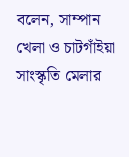বলেন, সাম্পান খেলা ও চাটগাঁইয়া সাংস্কৃতি মেলার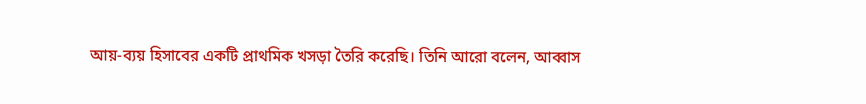আয়-ব্যয় হিসাবের একটি প্রাথমিক খসড়া তৈরি করেছি। তিনি আরো বলেন, আব্বাস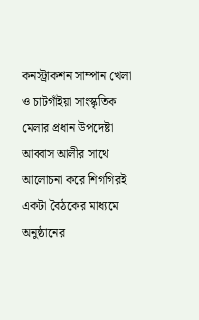কনস্ট্রাকশন সাম্পান খেলা ও চাটগাঁইয়া সাংস্কৃতিক মেলার প্রধান উপদেষ্টা আব্বাস আলীর সাথে আলোচনা করে শিগগিরই একটা বৈঠকের মাধ্যমে অনুষ্ঠানের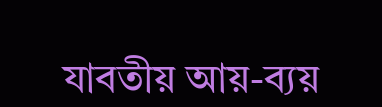যাবতীয় আয়-ব্যয়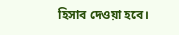হিসাব দেওয়া হবে।